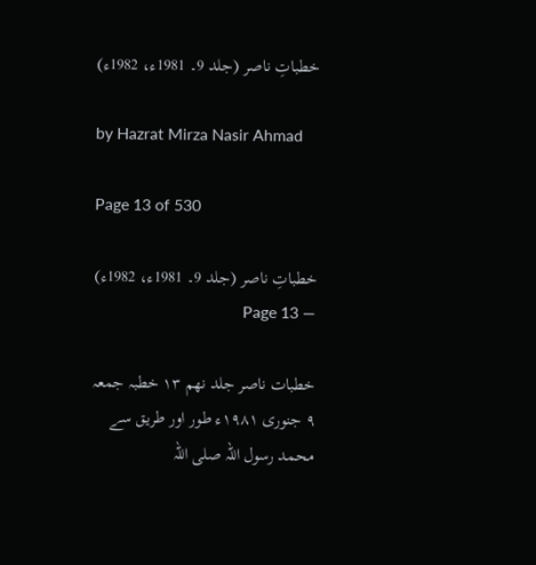خطباتِ ناصر (جلد 9۔ 1981ء، 1982ء)

by Hazrat Mirza Nasir Ahmad

Page 13 of 530

خطباتِ ناصر (جلد 9۔ 1981ء، 1982ء) — Page 13

خطبات ناصر جلد نهم ۱۳ خطبہ جمعہ ۹ جنوری ۱۹۸۱ء طور اور طریق سے محمد رسول اللہ صلی اللہ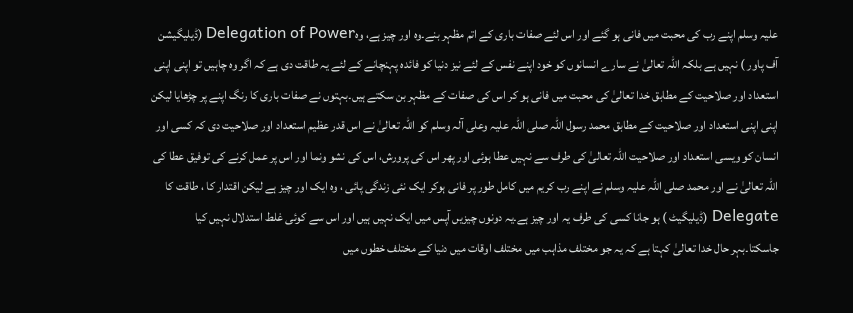علیہ وسلم اپنے رب کی محبت میں فانی ہو گئے اور اس لئے صفات باری کے اتم مظہر بنے۔وہ اور چیز ہے، وہDelegation of Power (ڈیلیگیشن آف پاور ) نہیں ہے بلکہ اللہ تعالیٰ نے سارے انسانوں کو خود اپنے نفس کے لئے نیز دنیا کو فائدہ پہنچانے کے لئے یہ طاقت دی ہے کہ اگر وہ چاہیں تو اپنی اپنی استعداد اور صلاحیت کے مطابق خدا تعالیٰ کی محبت میں فانی ہو کر اس کی صفات کے مظہر بن سکتے ہیں۔بہتوں نے صفات باری کا رنگ اپنے پر چڑھایا لیکن اپنی اپنی استعداد اور صلاحیت کے مطابق محمد رسول اللہ صلی اللہ علیہ وعلی آلہ وسلم کو اللہ تعالیٰ نے اس قدر عظیم استعداد اور صلاحیت دی کہ کسی اور انسان کو ویسی استعداد اور صلاحیت اللہ تعالیٰ کی طرف سے نہیں عطا ہوئی اور پھر اس کی پرورش، اس کی نشو ونما اور اس پر عمل کرنے کی توفیق عطا کی اللہ تعالیٰ نے اور محمد صلی اللہ علیہ وسلم نے اپنے رب کریم میں کامل طور پر فانی ہوکر ایک نئی زندگی پائی ، وہ ایک اور چیز ہے لیکن اقتدار کا ، طاقت کا Delegate (ڈیلیگیٹ ) ہو جانا کسی کی طرف یہ اور چیز ہے۔یہ دونوں چیزیں آپس میں ایک نہیں ہیں اور اس سے کوئی غلط استدلال نہیں کیا جاسکتا۔بہر حال خدا تعالیٰ کہتا ہے کہ یہ جو مختلف مذاہب میں مختلف اوقات میں دنیا کے مختلف خطوں میں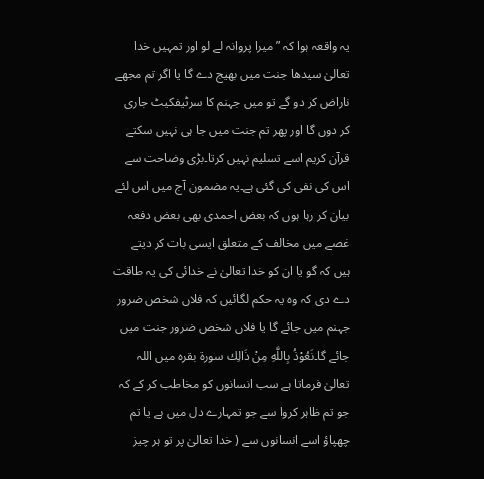یہ واقعہ ہوا کہ ”میرا پروانہ لے لو اور تمہیں خدا تعالیٰ سیدھا جنت میں بھیج دے گا یا اگر تم مجھے ناراض کر دو گے تو میں جہنم کا سرٹیفکیٹ جاری کر دوں گا اور پھر تم جنت میں جا ہی نہیں سکتے قرآن کریم اسے تسلیم نہیں کرتا۔بڑی وضاحت سے اس کی نفی کی گئی ہے۔یہ مضمون آج میں اس لئے بیان کر رہا ہوں کہ بعض احمدی بھی بعض دفعہ غصے میں مخالف کے متعلق ایسی بات کر دیتے ہیں کہ گو یا ان کو خدا تعالیٰ نے خدائی کی یہ طاقت دے دی کہ وہ یہ حکم لگائیں کہ فلاں شخص ضرور جہنم میں جائے گا یا فلاں شخص ضرور جنت میں جائے گا۔نَعُوْذُ بِاللَّهِ مِنْ ذَالِك سورۃ بقرہ میں اللہ تعالیٰ فرماتا ہے سب انسانوں کو مخاطب کر کے کہ جو تم ظاہر کروا سے جو تمہارے دل میں ہے یا تم چھپاؤ اسے انسانوں سے ( خدا تعالیٰ پر تو ہر چیز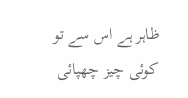ظاہر ہے اس سے تو کوئی چیز چھپائی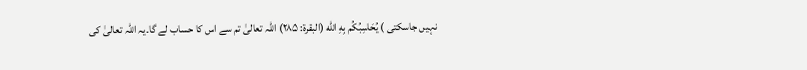نہیں جاسکتی ) يُحَاسِبُكُم بِهِ الله (البقرۃ: ۲۸۵) اللہ تعالیٰ تم سے اس کا حساب لے گا۔یہ اللہ تعالیٰ کی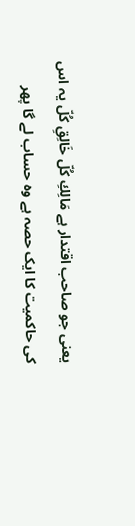یعنی جو صاحب اقتدار ہے مَالِكِ كُلّ خَالِقِ كُلّ یہ اس کی حاکمیت کا ایک حصہ ہے وہ حساب لے گا پھر